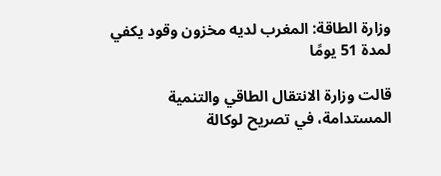وزارة الطاقة: المغرب لديه مخزون وقود يكفي لمدة 51 يومًا

قالت وزارة الانتقال الطاقي والتنمية المستدامة، في تصريح لوكالة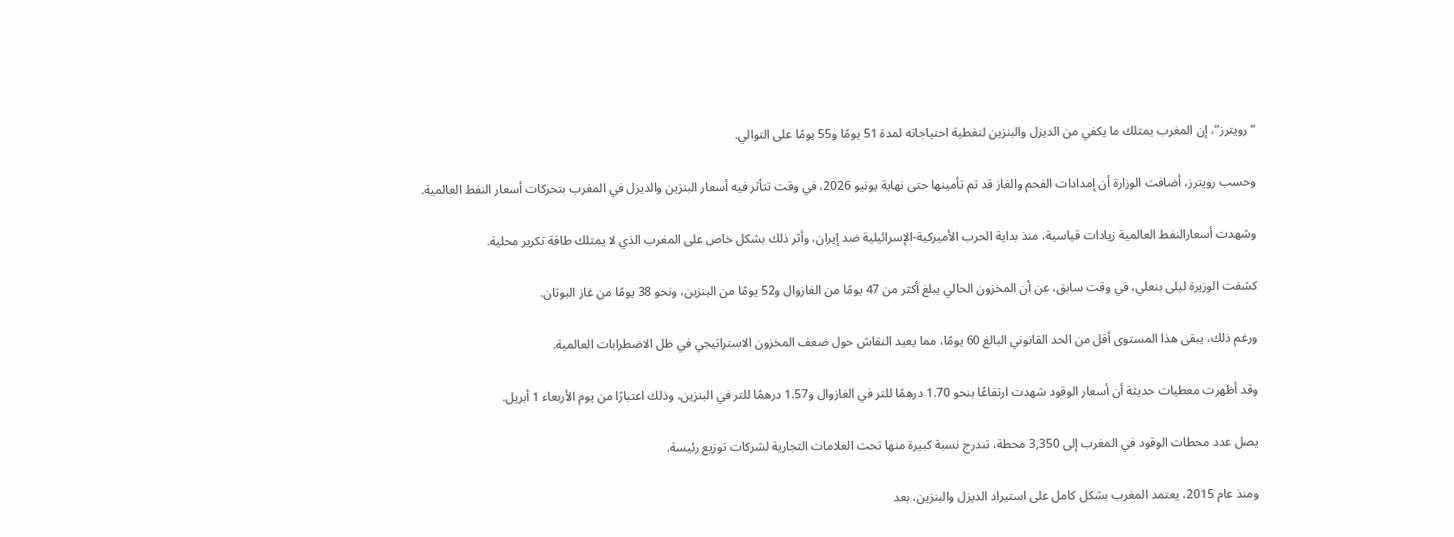“رويترز”، إن المغرب يمتلك ما يكفي من الديزل والبنزين لتغطية احتياجاته لمدة 51 يومًا و55 يومًا على التوالي.

وحسب رويترز، أضافت الوزارة أن إمدادات الفحم والغاز قد تم تأمينها حتى نهاية يونيو 2026، في وقت تتأثر فيه أسعار البنزين والديزل في المغرب بتحركات أسعار النفط العالمية.

وشهدت أسعارالنفط العالمية زيادات قياسية، منذ بداية الحرب الأميركية-الإسرائيلية ضد إيران، وأثر ذلك بشكل خاص على المغرب الذي لا يمتلك طاقة تكرير محلية.

كشفت الوزيرة ليلى بنعلي، في وقت سابق، عن أن المخزون الحالي يبلغ أكثر من 47 يومًا من الغازوال و52 يومًا من البنزين، ونحو 38 يومًا من غاز البوتان.

ورغم ذلك، يبقى هذا المستوى أقل من الحد القانوني البالغ 60 يومًا، مما يعيد النقاش حول ضعف المخزون الاستراتيجي في ظل الاضطرابات العالمية.

وقد أظهرت معطيات حديثة أن أسعار الوقود شهدت ارتفاعًا بنحو 1.70 درهمًا للتر في الغازوال و1.57 درهمًا للتر في البنزين، وذلك اعتبارًا من يوم الأربعاء 1 أبريل.

يصل عدد محطات الوقود في المغرب إلى 3,350 محطة، تندرج نسبة كبيرة منها تحت العلامات التجارية لشركات توزيع رئيسة.

ومنذ عام 2015، يعتمد المغرب بشكل كامل على استيراد الديزل والبنزين، بعد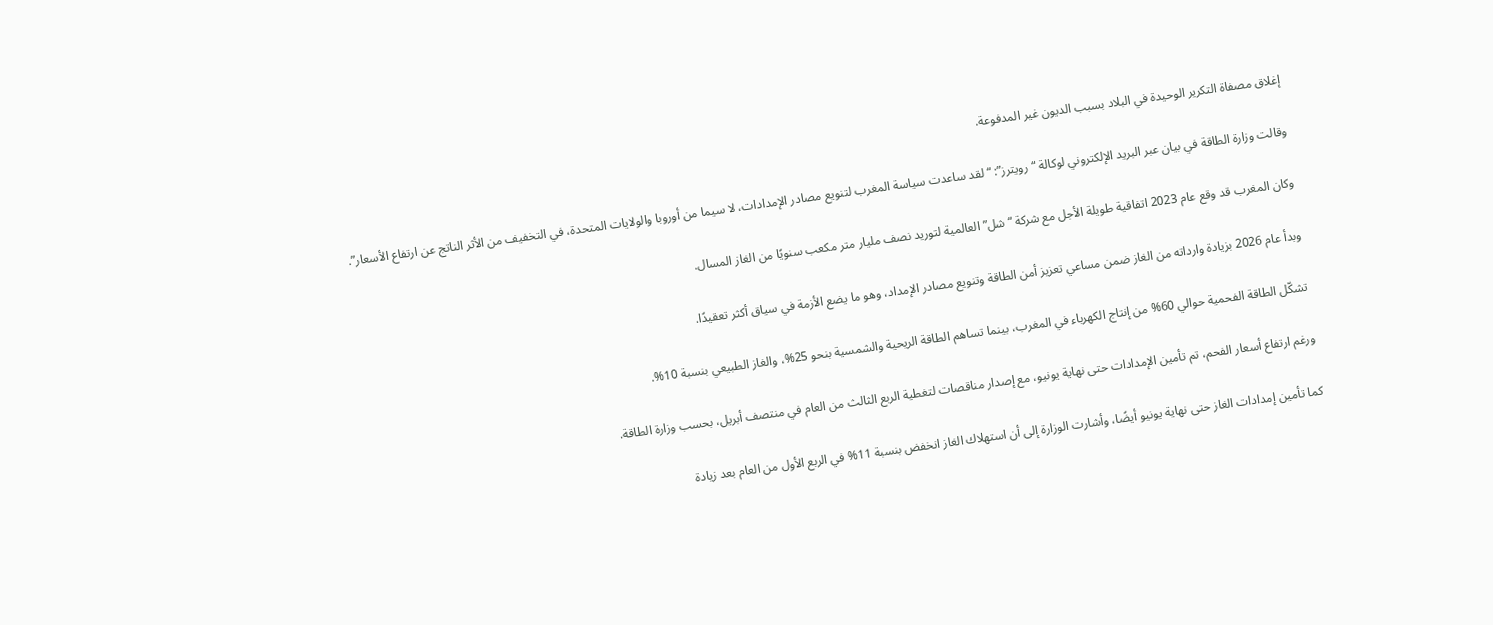إغلاق مصفاة التكرير الوحيدة في البلاد بسبب الديون غير المدفوعة.

وقالت وزارة الطاقة في بيان عبر البريد الإلكتروني لوكالة “رويترز”: “لقد ساعدت سياسة المغرب لتنويع مصادر الإمدادات، لا سيما من أوروبا والولايات المتحدة، في التخفيف من الأثر الناتج عن ارتفاع الأسعار”.

وكان المغرب قد وقع عام 2023 اتفاقية طويلة الأجل مع شركة “شل” العالمية لتوريد نصف مليار متر مكعب سنويًا من الغاز المسال.

وبدأ عام 2026 بزيادة وارداته من الغاز ضمن مساعي تعزيز أمن الطاقة وتنويع مصادر الإمداد، وهو ما يضع الأزمة في سياق أكثر تعقيدًا.

تشكّل الطاقة الفحمية حوالي 60% من إنتاج الكهرباء في المغرب، بينما تساهم الطاقة الريحية والشمسية بنحو 25%، والغاز الطبيعي بنسبة 10%.

ورغم ارتفاع أسعار الفحم، تم تأمين الإمدادات حتى نهاية يونيو، مع إصدار مناقصات لتغطية الربع الثالث من العام في منتصف أبريل، بحسب وزارة الطاقة.

كما تأمين إمدادات الغاز حتى نهاية يونيو أيضًا، وأشارت الوزارة إلى أن استهلاك الغاز انخفض بنسبة 11% في الربع الأول من العام بعد زيادة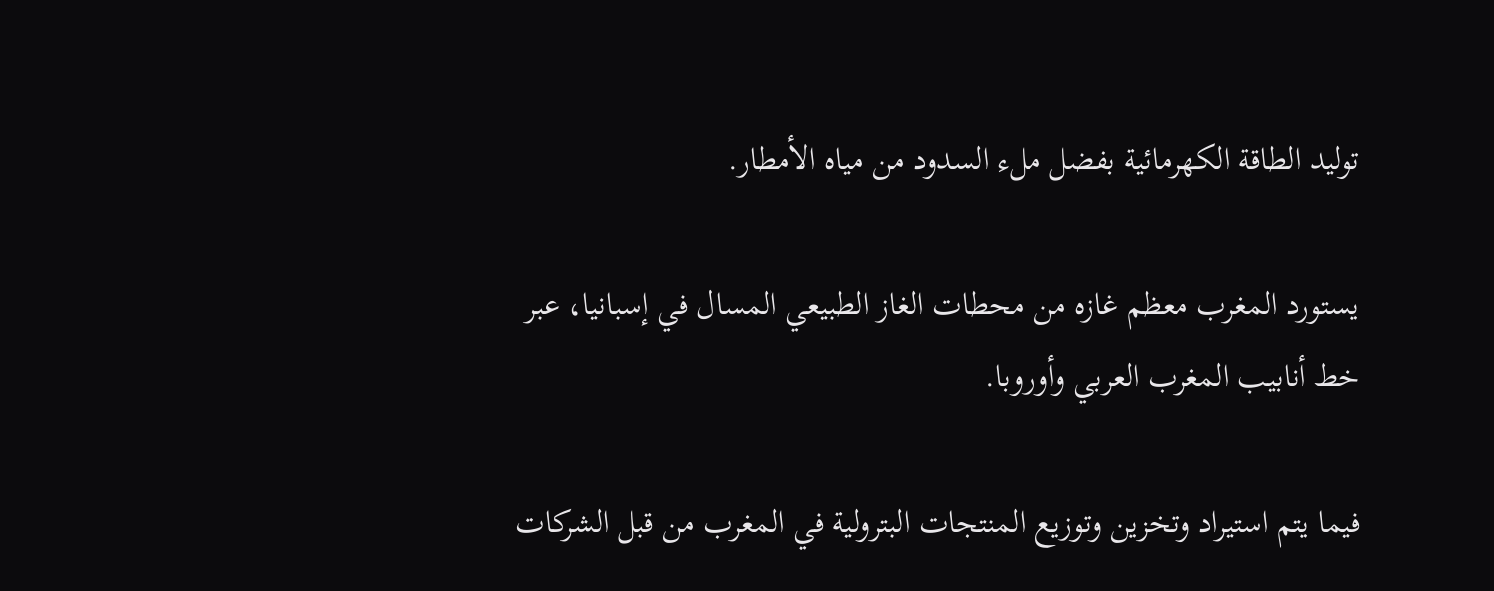توليد الطاقة الكهرمائية بفضل ملء السدود من مياه الأمطار.

يستورد المغرب معظم غازه من محطات الغاز الطبيعي المسال في إسبانيا، عبر خط أنابيب المغرب العربي وأوروبا.

فيما يتم استيراد وتخزين وتوزيع المنتجات البترولية في المغرب من قبل الشركات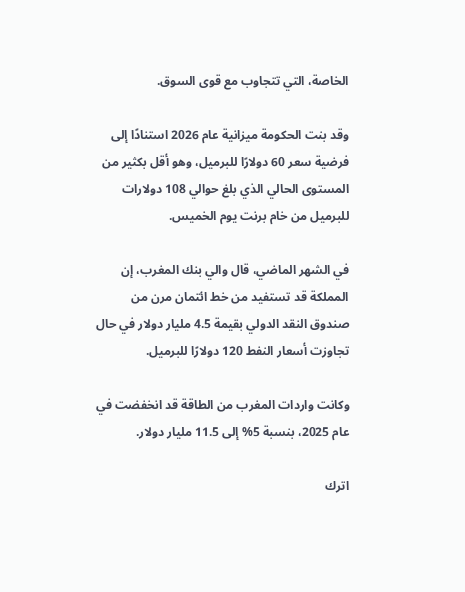الخاصة، التي تتجاوب مع قوى السوق.

وقد بنت الحكومة ميزانية عام 2026 استنادًا إلى فرضية سعر 60 دولارًا للبرميل، وهو أقل بكثير من المستوى الحالي الذي بلغ حوالي 108 دولارات للبرميل من خام برنت يوم الخميس.

في الشهر الماضي، قال والي بنك المغرب، إن المملكة قد تستفيد من خط ائتمان مرن من صندوق النقد الدولي بقيمة 4.5 مليار دولار في حال تجاوزت أسعار النفط 120 دولارًا للبرميل.

وكانت واردات المغرب من الطاقة قد انخفضت في عام 2025، بنسبة 5% إلى 11.5 مليار دولار.

اترك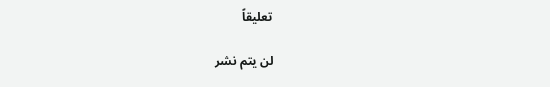تعليقاً

لن يتم نشر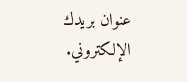عنوان بريدك الإلكتروني.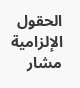الحقول الإلزامية مشار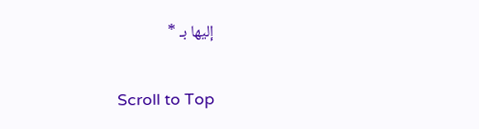إليها بـ *

Scroll to Top